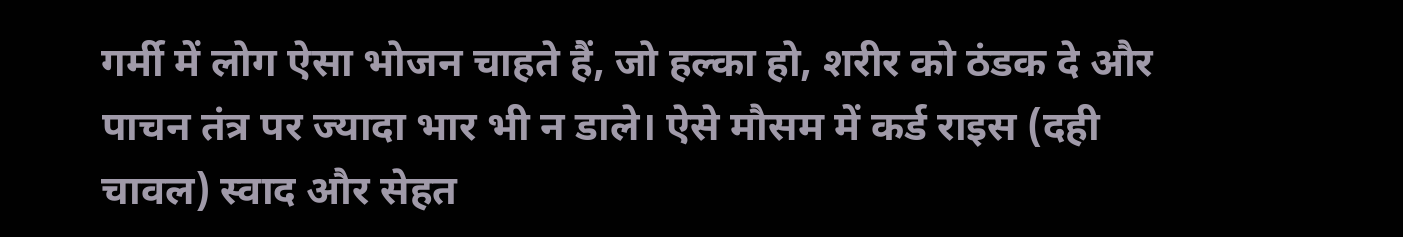गर्मी में लोग ऐसा भोजन चाहते हैं, जो हल्का हो, शरीर को ठंडक दे और पाचन तंत्र पर ज्यादा भार भी न डाले। ऐसे मौसम में कर्ड राइस (दही चावल) स्वाद और सेहत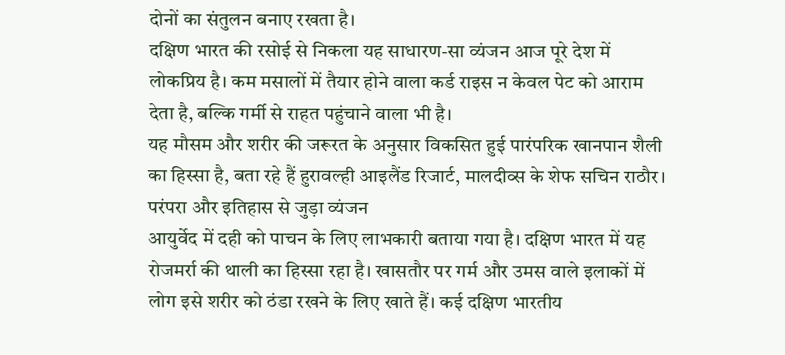दोनों का संतुलन बनाए रखता है।
दक्षिण भारत की रसोई से निकला यह साधारण-सा व्यंजन आज पूरे देश में लोकप्रिय है। कम मसालों में तैयार होने वाला कर्ड राइस न केवल पेट को आराम देता है, बल्कि गर्मी से राहत पहुंचाने वाला भी है।
यह मौसम और शरीर की जरूरत के अनुसार विकसित हुई पारंपरिक खानपान शैली का हिस्सा है, बता रहे हैं हुरावल्ही आइलैंड रिजार्ट, मालदीव्स के शेफ सचिन राठौर।
परंपरा और इतिहास से जुड़ा व्यंजन
आयुर्वेद में दही को पाचन के लिए लाभकारी बताया गया है। दक्षिण भारत में यह रोजमर्रा की थाली का हिस्सा रहा है। खासतौर पर गर्म और उमस वाले इलाकों में लोग इसे शरीर को ठंडा रखने के लिए खाते हैं। कई दक्षिण भारतीय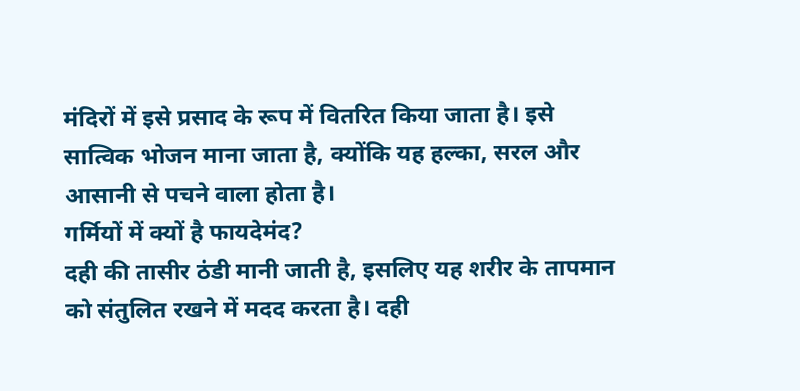मंदिरों में इसे प्रसाद के रूप में वितरित किया जाता है। इसे सात्विक भोजन माना जाता है, क्योंकि यह हल्का, सरल और आसानी से पचने वाला होता है।
गर्मियों में क्यों है फायदेमंद?
दही की तासीर ठंडी मानी जाती है, इसलिए यह शरीर के तापमान को संतुलित रखने में मदद करता है। दही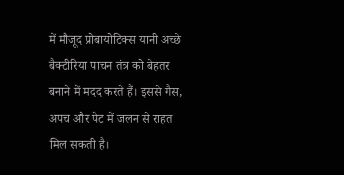में मौजूद प्रोबायोटिक्स यानी अच्छे बैक्टीरिया पाचन तंत्र को बेहतर बनाने में मदद करते हैं। इससे गैस, अपच और पेट में जलन से राहत मिल सकती है।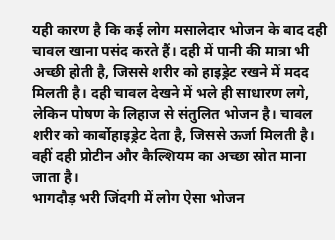यही कारण है कि कई लोग मसालेदार भोजन के बाद दही चावल खाना पसंद करते हैं। दही में पानी की मात्रा भी अच्छी होती है, जिससे शरीर को हाइड्रेट रखने में मदद मिलती है। दही चावल देखने में भले ही साधारण लगे, लेकिन पोषण के लिहाज से संतुलित भोजन है। चावल शरीर को कार्बोहाइड्रेट देता है, जिससे ऊर्जा मिलती है। वहीं दही प्रोटीन और कैल्शियम का अच्छा स्रोत माना जाता है।
भागदौड़ भरी जिंदगी में लोग ऐसा भोजन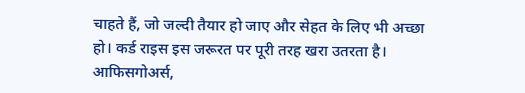चाहते हैं, जो जल्दी तैयार हो जाए और सेहत के लिए भी अच्छा हो। कर्ड राइस इस जरूरत पर पूरी तरह खरा उतरता है। आफिसगोअर्स,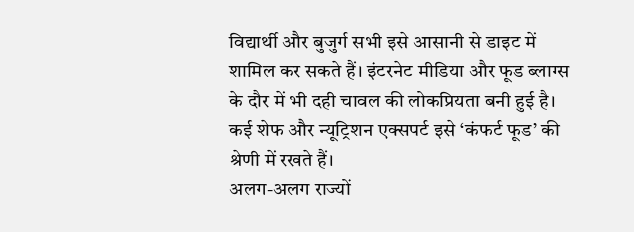विद्यार्थी और बुजुर्ग सभी इसे आसानी से डाइट में शामिल कर सकते हैं। इंटरनेट मीडिया और फूड ब्लाग्स के दौर में भी दही चावल की लोकप्रियता बनी हुई है। कई शेफ और न्यूट्रिशन एक्सपर्ट इसे ‘कंफर्ट फूड’ की श्रेणी में रखते हैं।
अलग-अलग राज्यों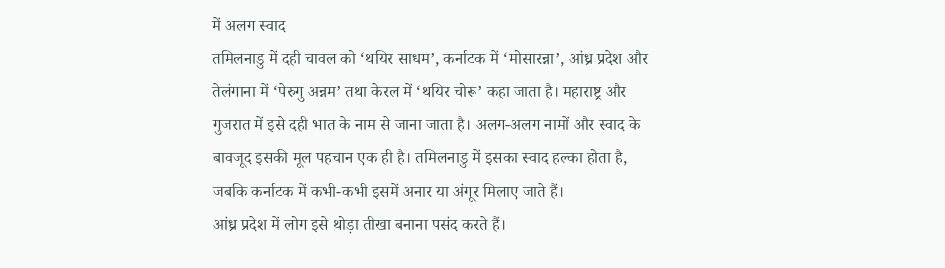में अलग स्वाद
तमिलनाडु में दही चावल को ‘थयिर साधम’, कर्नाटक में ‘मोसारन्ना’, आंध्र प्रदेश और तेलंगाना में ‘पेरुगु अन्नम’ तथा केरल में ‘थयिर चोरू’ कहा जाता है। महाराष्ट्र और गुजरात में इसे दही भात के नाम से जाना जाता है। अलग-अलग नामों और स्वाद के बावजूद इसकी मूल पहचान एक ही है। तमिलनाडु में इसका स्वाद हल्का होता है, जबकि कर्नाटक में कभी-कभी इसमें अनार या अंगूर मिलाए जाते हैं।
आंध्र प्रदेश में लोग इसे थोड़ा तीखा बनाना पसंद करते हैं।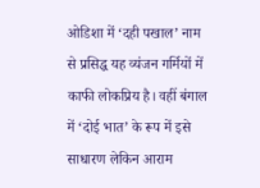ओडिशा में ‘दही पखाल’ नाम से प्रसिद्ध यह व्यंजन गर्मियों में काफी लोकप्रिय है। वहीं बंगाल में ‘दोई भात’ के रूप में इसे साधारण लेकिन आराम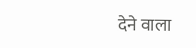देने वाला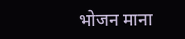भोजन माना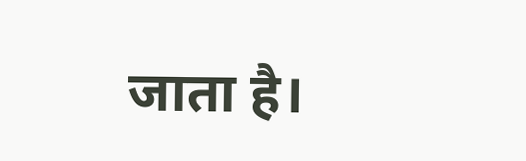जाता है।